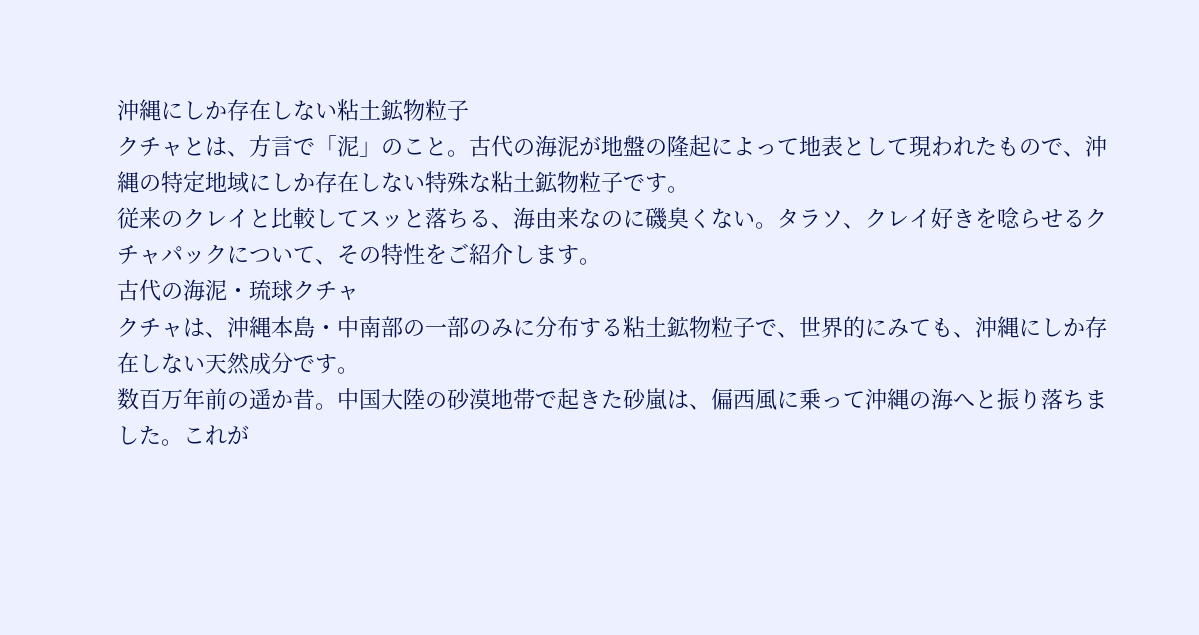沖縄にしか存在しない粘土鉱物粒子
クチャとは、方言で「泥」のこと。古代の海泥が地盤の隆起によって地表として現われたもので、沖縄の特定地域にしか存在しない特殊な粘土鉱物粒子です。
従来のクレイと比較してスッと落ちる、海由来なのに磯臭くない。タラソ、クレイ好きを唸らせるクチャパックについて、その特性をご紹介します。
古代の海泥・琉球クチャ
クチャは、沖縄本島・中南部の一部のみに分布する粘土鉱物粒子で、世界的にみても、沖縄にしか存在しない天然成分です。
数百万年前の遥か昔。中国大陸の砂漠地帯で起きた砂嵐は、偏西風に乗って沖縄の海へと振り落ちました。これが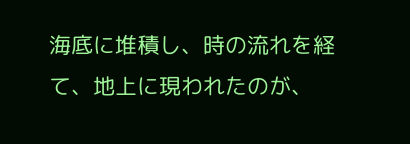海底に堆積し、時の流れを経て、地上に現われたのが、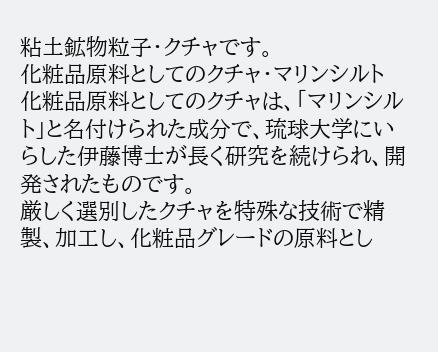粘土鉱物粒子・クチャです。
化粧品原料としてのクチャ・マリンシルト
化粧品原料としてのクチャは、「マリンシルト」と名付けられた成分で、琉球大学にいらした伊藤博士が長く研究を続けられ、開発されたものです。
厳しく選別したクチャを特殊な技術で精製、加工し、化粧品グレードの原料とし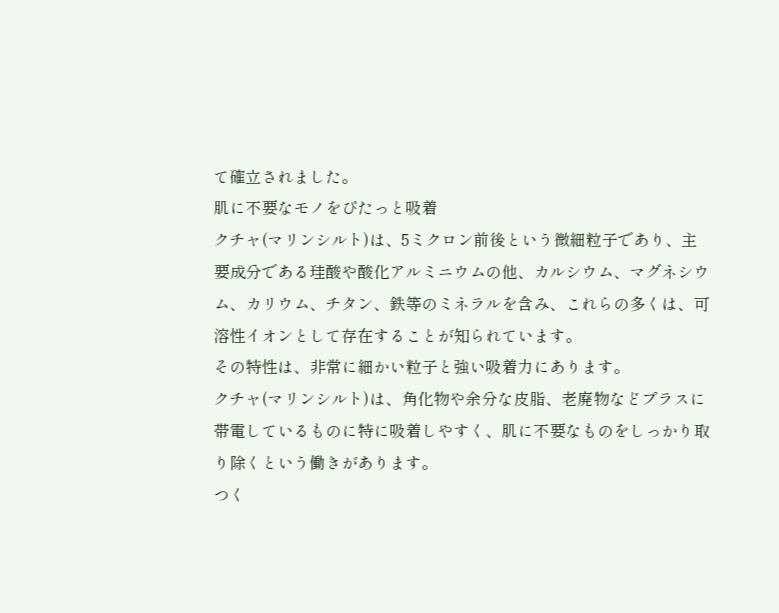て確立されました。
肌に不要なモノをぴたっと吸着
クチャ(マリンシルト)は、5ミクロン前後という微細粒子であり、主要成分である珪酸や酸化アルミニウムの他、カルシウム、マグネシウム、カリウム、チタン、鉄等のミネラルを含み、これらの多くは、可溶性イオンとして存在することが知られています。
その特性は、非常に細かい粒子と強い吸着力にあります。
クチャ(マリンシルト)は、角化物や余分な皮脂、老廃物などプラスに帯電しているものに特に吸着しやすく、肌に不要なものをしっかり取り除くという働きがあります。
つく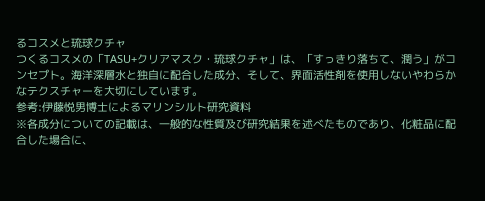るコスメと琉球クチャ
つくるコスメの「TASU+クリアマスク・琉球クチャ」は、「すっきり落ちて、潤う」がコンセプト。海洋深層水と独自に配合した成分、そして、界面活性剤を使用しないやわらかなテクスチャーを大切にしています。
参考:伊藤悦男博士によるマリンシルト研究資料
※各成分についての記載は、一般的な性質及び研究結果を述べたものであり、化粧品に配合した場合に、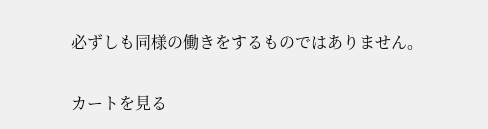必ずしも同様の働きをするものではありません。

カートを見る